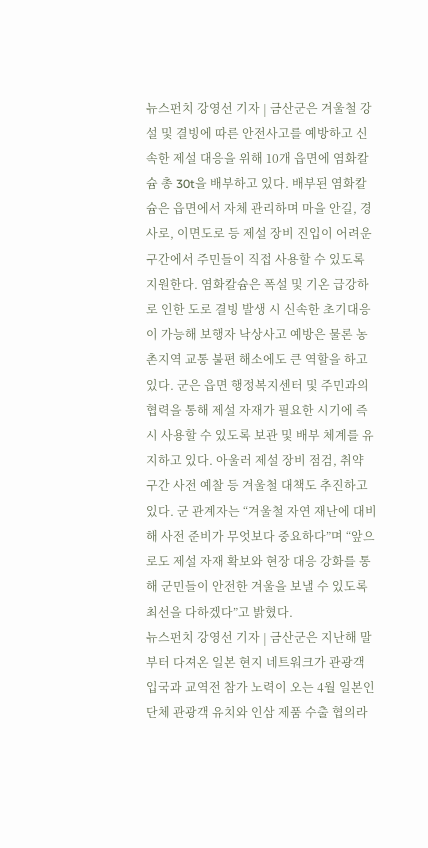뉴스펀치 강영선 기자 | 금산군은 겨울철 강설 및 결빙에 따른 안전사고를 예방하고 신속한 제설 대응을 위해 10개 읍면에 염화칼슘 총 30t을 배부하고 있다. 배부된 염화칼슘은 읍면에서 자체 관리하며 마을 안길, 경사로, 이면도로 등 제설 장비 진입이 어려운 구간에서 주민들이 직접 사용할 수 있도록 지원한다. 염화칼슘은 폭설 및 기온 급강하로 인한 도로 결빙 발생 시 신속한 초기대응이 가능해 보행자 낙상사고 예방은 물론 농촌지역 교통 불편 해소에도 큰 역할을 하고 있다. 군은 읍면 행정복지센터 및 주민과의 협력을 통해 제설 자재가 필요한 시기에 즉시 사용할 수 있도록 보관 및 배부 체계를 유지하고 있다. 아울러 제설 장비 점검, 취약 구간 사전 예찰 등 겨울철 대책도 추진하고 있다. 군 관계자는 “겨울철 자연 재난에 대비해 사전 준비가 무엇보다 중요하다”며 “앞으로도 제설 자재 확보와 현장 대응 강화를 통해 군민들이 안전한 겨울을 보낼 수 있도록 최선을 다하겠다”고 밝혔다.
뉴스펀치 강영선 기자 | 금산군은 지난해 말부터 다져온 일본 현지 네트워크가 관광객 입국과 교역전 참가 노력이 오는 4월 일본인 단체 관광객 유치와 인삼 제품 수출 협의라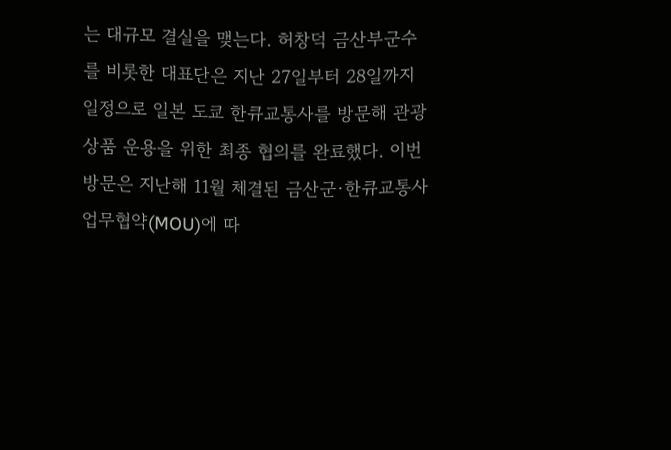는 대규모 결실을 맺는다. 허창덕 금산부군수를 비롯한 대표단은 지난 27일부터 28일까지 일정으로 일본 도쿄 한큐교통사를 방문해 관광 상품 운용을 위한 최종 협의를 완료했다. 이번 방문은 지난해 11월 체결된 금산군·한큐교통사 업무협약(MOU)에 따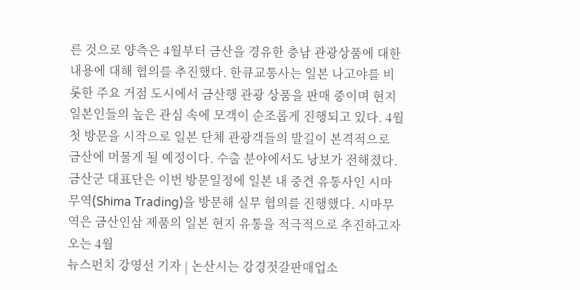른 것으로 양측은 4월부터 금산을 경유한 충남 관광상품에 대한 내용에 대해 협의를 추진했다. 한큐교통사는 일본 나고야를 비롯한 주요 거점 도시에서 금산행 관광 상품을 판매 중이며 현지 일본인들의 높은 관심 속에 모객이 순조롭게 진행되고 있다. 4월 첫 방문을 시작으로 일본 단체 관광객들의 발길이 본격적으로 금산에 머물게 될 예정이다. 수출 분야에서도 낭보가 전해졌다. 금산군 대표단은 이번 방문일정에 일본 내 중견 유통사인 시마무역(Shima Trading)을 방문해 실무 협의를 진행했다. 시마무역은 금산인삼 제품의 일본 현지 유통을 적극적으로 추진하고자 오는 4월
뉴스펀치 강영선 기자 | 논산시는 강경젓갈판매업소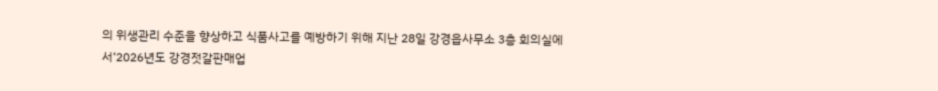의 위생관리 수준을 향상하고 식품사고를 예방하기 위해 지난 28일 강경읍사무소 3층 회의실에서‘2026년도 강경젓갈판매업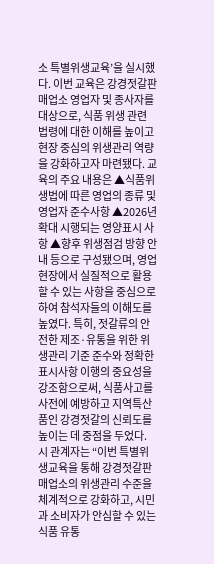소 특별위생교육’을 실시했다. 이번 교육은 강경젓갈판매업소 영업자 및 종사자를 대상으로, 식품 위생 관련 법령에 대한 이해를 높이고 현장 중심의 위생관리 역량을 강화하고자 마련됐다. 교육의 주요 내용은 ▲식품위생법에 따른 영업의 종류 및 영업자 준수사항 ▲2026년 확대 시행되는 영양표시 사항 ▲향후 위생점검 방향 안내 등으로 구성됐으며, 영업 현장에서 실질적으로 활용할 수 있는 사항을 중심으로 하여 참석자들의 이해도를 높였다. 특히, 젓갈류의 안전한 제조·유통을 위한 위생관리 기준 준수와 정확한 표시사항 이행의 중요성을 강조함으로써, 식품사고를 사전에 예방하고 지역특산품인 강경젓갈의 신뢰도를 높이는 데 중점을 두었다. 시 관계자는 “이번 특별위생교육을 통해 강경젓갈판매업소의 위생관리 수준을 체계적으로 강화하고, 시민과 소비자가 안심할 수 있는 식품 유통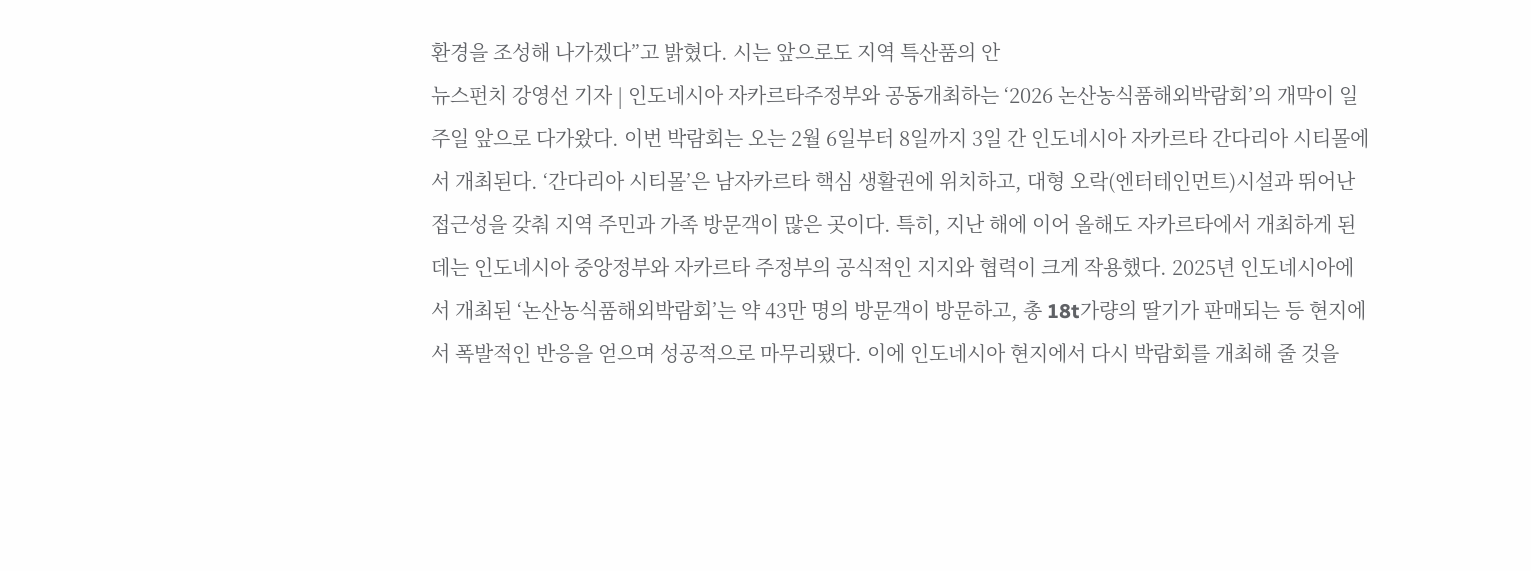환경을 조성해 나가겠다”고 밝혔다. 시는 앞으로도 지역 특산품의 안
뉴스펀치 강영선 기자 | 인도네시아 자카르타주정부와 공동개최하는 ‘2026 논산농식품해외박람회’의 개막이 일주일 앞으로 다가왔다. 이번 박람회는 오는 2월 6일부터 8일까지 3일 간 인도네시아 자카르타 간다리아 시티몰에서 개최된다. ‘간다리아 시티몰’은 남자카르타 핵심 생활권에 위치하고, 대형 오락(엔터테인먼트)시설과 뛰어난 접근성을 갖춰 지역 주민과 가족 방문객이 많은 곳이다. 특히, 지난 해에 이어 올해도 자카르타에서 개최하게 된 데는 인도네시아 중앙정부와 자카르타 주정부의 공식적인 지지와 협력이 크게 작용했다. 2025년 인도네시아에서 개최된 ‘논산농식품해외박람회’는 약 43만 명의 방문객이 방문하고, 총 18t가량의 딸기가 판매되는 등 현지에서 폭발적인 반응을 얻으며 성공적으로 마무리됐다. 이에 인도네시아 현지에서 다시 박람회를 개최해 줄 것을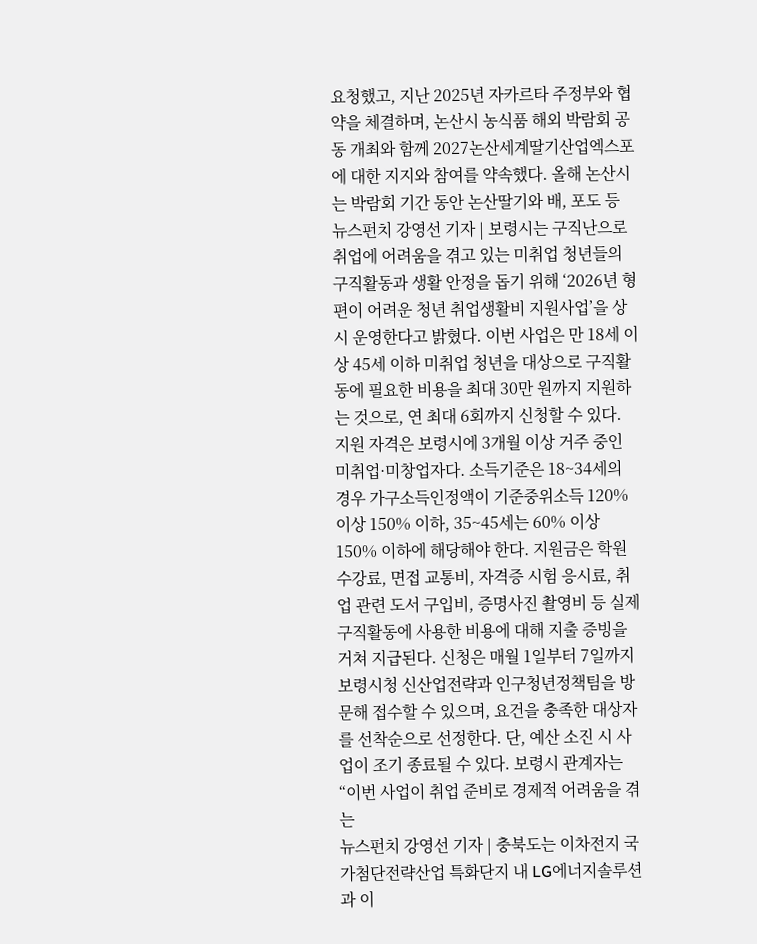요청했고, 지난 2025년 자카르타 주정부와 협약을 체결하며, 논산시 농식품 해외 박람회 공동 개최와 함께 2027논산세계딸기산업엑스포에 대한 지지와 참여를 약속했다. 올해 논산시는 박람회 기간 동안 논산딸기와 배, 포도 등
뉴스펀치 강영선 기자 | 보령시는 구직난으로 취업에 어려움을 겪고 있는 미취업 청년들의 구직활동과 생활 안정을 돕기 위해 ‘2026년 형편이 어려운 청년 취업생활비 지원사업’을 상시 운영한다고 밝혔다. 이번 사업은 만 18세 이상 45세 이하 미취업 청년을 대상으로 구직활동에 필요한 비용을 최대 30만 원까지 지원하는 것으로, 연 최대 6회까지 신청할 수 있다. 지원 자격은 보령시에 3개월 이상 거주 중인 미취업·미창업자다. 소득기준은 18~34세의 경우 가구소득인정액이 기준중위소득 120% 이상 150% 이하, 35~45세는 60% 이상 150% 이하에 해당해야 한다. 지원금은 학원 수강료, 면접 교통비, 자격증 시험 응시료, 취업 관련 도서 구입비, 증명사진 촬영비 등 실제 구직활동에 사용한 비용에 대해 지출 증빙을 거쳐 지급된다. 신청은 매월 1일부터 7일까지 보령시청 신산업전략과 인구청년정책팀을 방문해 접수할 수 있으며, 요건을 충족한 대상자를 선착순으로 선정한다. 단, 예산 소진 시 사업이 조기 종료될 수 있다. 보령시 관계자는 “이번 사업이 취업 준비로 경제적 어려움을 겪는
뉴스펀치 강영선 기자 | 충북도는 이차전지 국가첨단전략산업 특화단지 내 LG에너지솔루션과 이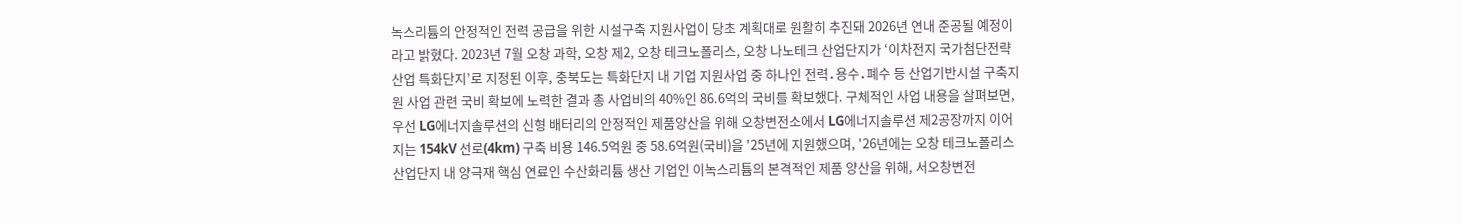녹스리튬의 안정적인 전력 공급을 위한 시설구축 지원사업이 당초 계획대로 원활히 추진돼 2026년 연내 준공될 예정이라고 밝혔다. 2023년 7월 오창 과학, 오창 제2, 오창 테크노폴리스, 오창 나노테크 산업단지가 ‘이차전지 국가첨단전략산업 특화단지’로 지정된 이후, 충북도는 특화단지 내 기업 지원사업 중 하나인 전력․용수․폐수 등 산업기반시설 구축지원 사업 관련 국비 확보에 노력한 결과 총 사업비의 40%인 86.6억의 국비를 확보했다. 구체적인 사업 내용을 살펴보면, 우선 LG에너지솔루션의 신형 배터리의 안정적인 제품양산을 위해 오창변전소에서 LG에너지솔루션 제2공장까지 이어지는 154kV 선로(4km) 구축 비용 146.5억원 중 58.6억원(국비)을 '25년에 지원했으며, '26년에는 오창 테크노폴리스 산업단지 내 양극재 핵심 연료인 수산화리튬 생산 기업인 이녹스리튬의 본격적인 제품 양산을 위해, 서오창변전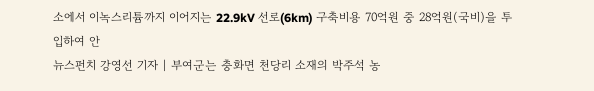소에서 이녹스리튬까지 이어지는 22.9kV 선로(6km) 구축비용 70억원 중 28억원(국비)을 투입하여 안
뉴스펀치 강영선 기자 | 부여군는 충화면 천당리 소재의 박주석 농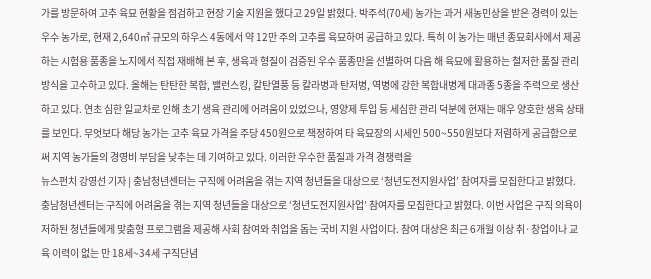가를 방문하여 고추 육묘 현황을 점검하고 현장 기술 지원을 했다고 29일 밝혔다. 박주석(70세) 농가는 과거 새농민상을 받은 경력이 있는 우수 농가로, 현재 2,640㎡ 규모의 하우스 4동에서 약 12만 주의 고추를 육묘하여 공급하고 있다. 특히 이 농가는 매년 종묘회사에서 제공하는 시험용 품종을 노지에서 직접 재배해 본 후, 생육과 형질이 검증된 우수 품종만을 선별하여 다음 해 육묘에 활용하는 철저한 품질 관리 방식을 고수하고 있다. 올해는 탄탄한 복합, 밸런스킹, 칼탄열풍 등 칼라병과 탄저병, 역병에 강한 복합내병계 대과종 5종을 주력으로 생산하고 있다. 연초 심한 일교차로 인해 초기 생육 관리에 어려움이 있었으나, 영양제 투입 등 세심한 관리 덕분에 현재는 매우 양호한 생육 상태를 보인다. 무엇보다 해당 농가는 고추 육묘 가격을 주당 450원으로 책정하여 타 육묘장의 시세인 500~550원보다 저렴하게 공급함으로써 지역 농가들의 경영비 부담을 낮추는 데 기여하고 있다. 이러한 우수한 품질과 가격 경쟁력을
뉴스펀치 강영선 기자 | 충남청년센터는 구직에 어려움을 겪는 지역 청년들을 대상으로 ‘청년도전지원사업’ 참여자를 모집한다고 밝혔다. 충남청년센터는 구직에 어려움을 겪는 지역 청년들을 대상으로 ‘청년도전지원사업’ 참여자를 모집한다고 밝혔다. 이번 사업은 구직 의욕이 저하된 청년들에게 맞춤형 프로그램을 제공해 사회 참여와 취업을 돕는 국비 지원 사업이다. 참여 대상은 최근 6개월 이상 취·창업이나 교육 이력이 없는 만 18세~34세 구직단념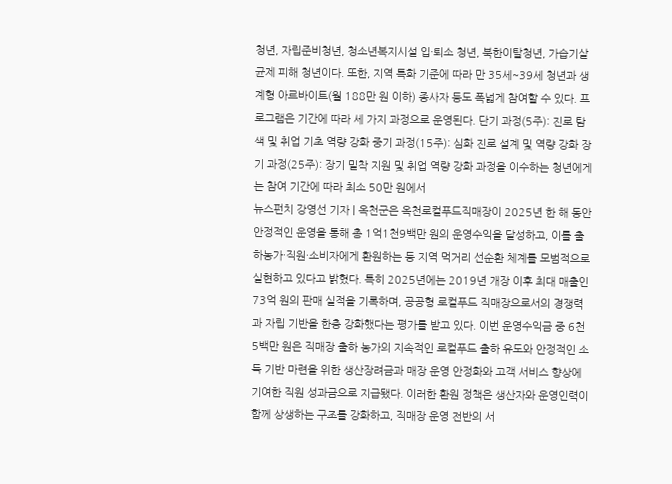청년, 자립준비청년, 청소년복지시설 입·퇴소 청년, 북한이탈청년, 가습기살균제 피해 청년이다. 또한, 지역 특화 기준에 따라 만 35세~39세 청년과 생계형 아르바이트(월 188만 원 이하) 종사자 등도 폭넓게 참여할 수 있다. 프로그램은 기간에 따라 세 가지 과정으로 운영된다. 단기 과정(5주): 진로 탐색 및 취업 기초 역량 강화 중기 과정(15주): 심화 진로 설계 및 역량 강화 장기 과정(25주): 장기 밀착 지원 및 취업 역량 강화 과정을 이수하는 청년에게는 참여 기간에 따라 최소 50만 원에서
뉴스펀치 강영선 기자 | 옥천군은 옥천로컬푸드직매장이 2025년 한 해 동안 안정적인 운영을 통해 총 1억1천9백만 원의 운영수익을 달성하고, 이를 출하농가·직원·소비자에게 환원하는 등 지역 먹거리 선순환 체계를 모범적으로 실현하고 있다고 밝혔다. 특히 2025년에는 2019년 개장 이후 최대 매출인 73억 원의 판매 실적을 기록하며, 공공형 로컬푸드 직매장으로서의 경쟁력과 자립 기반을 한층 강화했다는 평가를 받고 있다. 이번 운영수익금 중 6천5백만 원은 직매장 출하 농가의 지속적인 로컬푸드 출하 유도와 안정적인 소득 기반 마련을 위한 생산장려금과 매장 운영 안정화와 고객 서비스 향상에 기여한 직원 성과금으로 지급됐다. 이러한 환원 정책은 생산자와 운영인력이 함께 상생하는 구조를 강화하고, 직매장 운영 전반의 서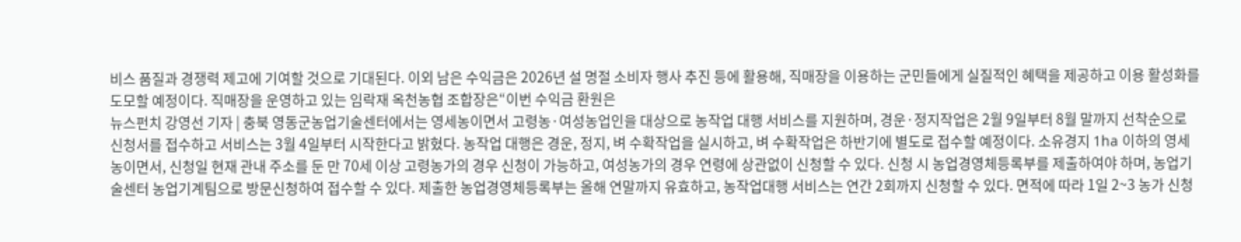비스 품질과 경쟁력 제고에 기여할 것으로 기대된다. 이외 남은 수익금은 2026년 설 명절 소비자 행사 추진 등에 활용해, 직매장을 이용하는 군민들에게 실질적인 혜택을 제공하고 이용 활성화를 도모할 예정이다. 직매장을 운영하고 있는 임락재 옥천농협 조합장은“이번 수익금 환원은
뉴스펀치 강영선 기자 | 충북 영동군농업기술센터에서는 영세농이면서 고령농·여성농업인을 대상으로 농작업 대행 서비스를 지원하며, 경운·정지작업은 2월 9일부터 8월 말까지 선착순으로 신청서를 접수하고 서비스는 3월 4일부터 시작한다고 밝혔다. 농작업 대행은 경운, 정지, 벼 수확작업을 실시하고, 벼 수확작업은 하반기에 별도로 접수할 예정이다. 소유경지 1ha 이하의 영세농이면서, 신청일 현재 관내 주소를 둔 만 70세 이상 고령농가의 경우 신청이 가능하고, 여성농가의 경우 연령에 상관없이 신청할 수 있다. 신청 시 농업경영체등록부를 제출하여야 하며, 농업기술센터 농업기계팀으로 방문신청하여 접수할 수 있다. 제출한 농업경영체등록부는 올해 연말까지 유효하고, 농작업대행 서비스는 연간 2회까지 신청할 수 있다. 면적에 따라 1일 2~3 농가 신청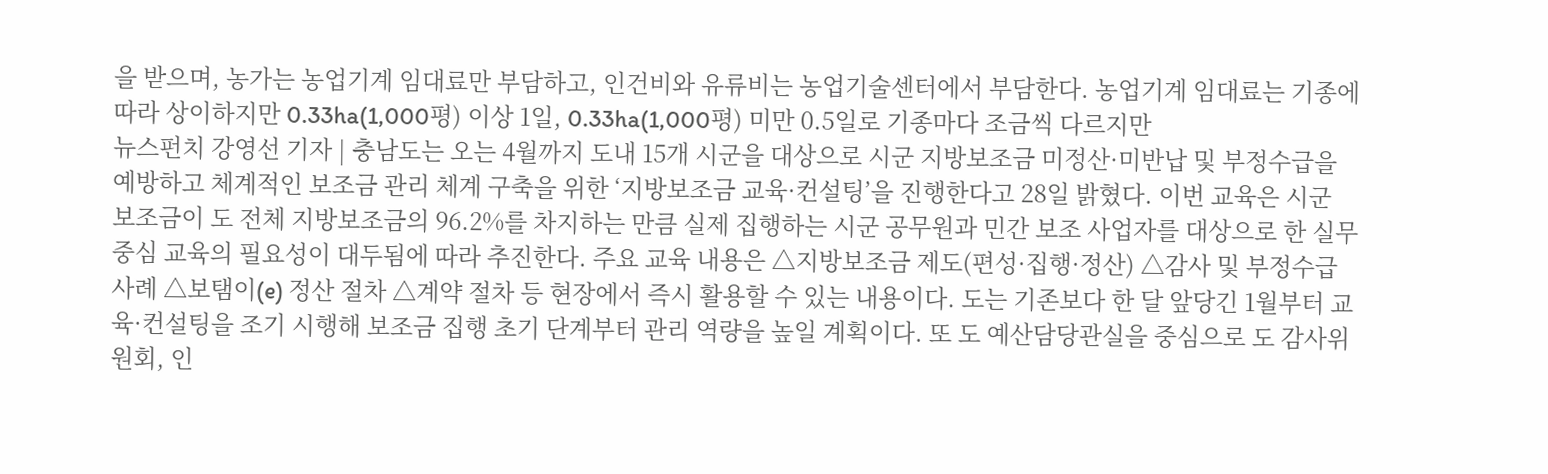을 받으며, 농가는 농업기계 임대료만 부담하고, 인건비와 유류비는 농업기술센터에서 부담한다. 농업기계 임대료는 기종에 따라 상이하지만 0.33ha(1,000평) 이상 1일, 0.33ha(1,000평) 미만 0.5일로 기종마다 조금씩 다르지만
뉴스펀치 강영선 기자 | 충남도는 오는 4월까지 도내 15개 시군을 대상으로 시군 지방보조금 미정산·미반납 및 부정수급을 예방하고 체계적인 보조금 관리 체계 구축을 위한 ‘지방보조금 교육·컨설팅’을 진행한다고 28일 밝혔다. 이번 교육은 시군 보조금이 도 전체 지방보조금의 96.2%를 차지하는 만큼 실제 집행하는 시군 공무원과 민간 보조 사업자를 대상으로 한 실무 중심 교육의 필요성이 대두됨에 따라 추진한다. 주요 교육 내용은 △지방보조금 제도(편성·집행·정산) △감사 및 부정수급 사례 △보탬이(e) 정산 절차 △계약 절차 등 현장에서 즉시 활용할 수 있는 내용이다. 도는 기존보다 한 달 앞당긴 1월부터 교육·컨설팅을 조기 시행해 보조금 집행 초기 단계부터 관리 역량을 높일 계획이다. 또 도 예산담당관실을 중심으로 도 감사위원회, 인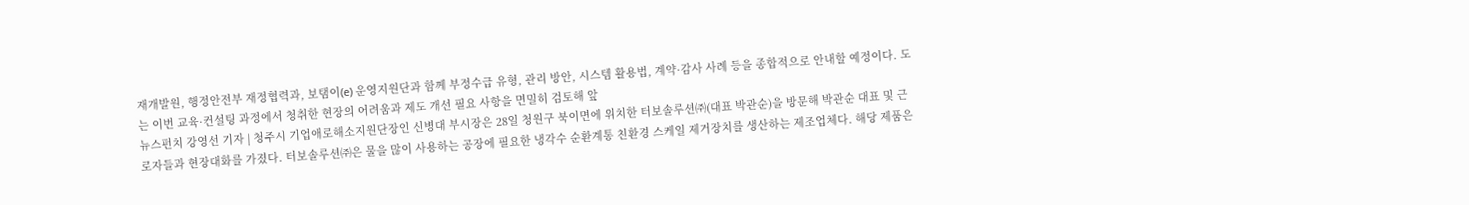재개발원, 행정안전부 재정협력과, 보탬이(e) 운영지원단과 함께 부정수급 유형, 관리 방안, 시스템 활용법, 계약·감사 사례 등을 종합적으로 안내할 예정이다. 도는 이번 교육·컨설팅 과정에서 청취한 현장의 어려움과 제도 개선 필요 사항을 면밀히 검토해 앞
뉴스펀치 강영선 기자 | 청주시 기업애로해소지원단장인 신병대 부시장은 28일 청원구 북이면에 위치한 터보솔루션㈜(대표 박관순)을 방문해 박관순 대표 및 근로자들과 현장대화를 가졌다. 터보솔루션㈜은 물을 많이 사용하는 공장에 필요한 냉각수 순환계통 친환경 스케일 제거장치를 생산하는 제조업체다. 해당 제품은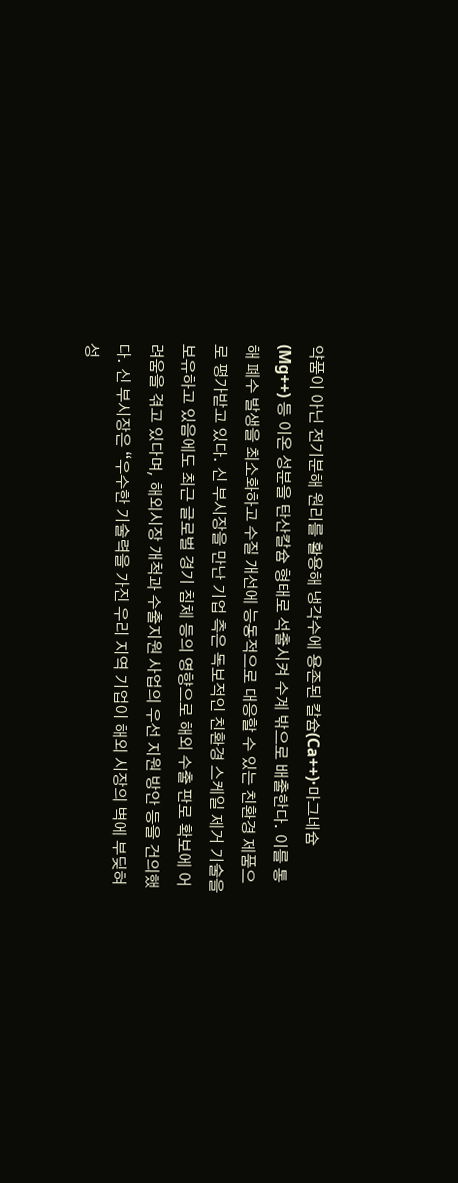약품이 아닌 전기분해 원리를 활용해 냉각수에 용존된 칼슘(Ca++)·마그네슘(Mg++) 등 이온 성분을 탄산칼슘 형태로 석출시켜 수계 밖으로 배출한다. 이를 통해 폐수 발생을 최소화하고 수질 개선에 능동적으로 대응할 수 있는 친환경 제품으로 평가받고 있다. 신 부시장을 만난 기업 측은 독보적인 친환경 스케일 제거 기술을 보유하고 있음에도 최근 글로벌 경기 침체 등의 영향으로 해외 수출 판로 확보에 어려움을 겪고 있다며, 해외시장 개척과 수출지원 사업의 우선 지원 방안 등을 건의했다. 신 부시장은 “우수한 기술력을 가진 우리 지역 기업이 해외 시장의 벽에 부딪혀 성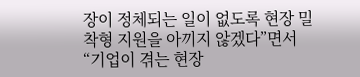장이 정체되는 일이 없도록 현장 밀착형 지원을 아끼지 않겠다”면서 “기업이 겪는 현장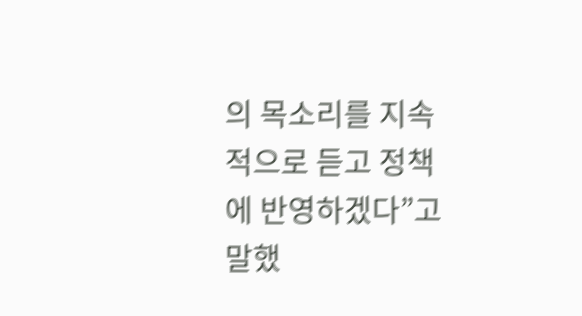의 목소리를 지속적으로 듣고 정책에 반영하겠다”고 말했